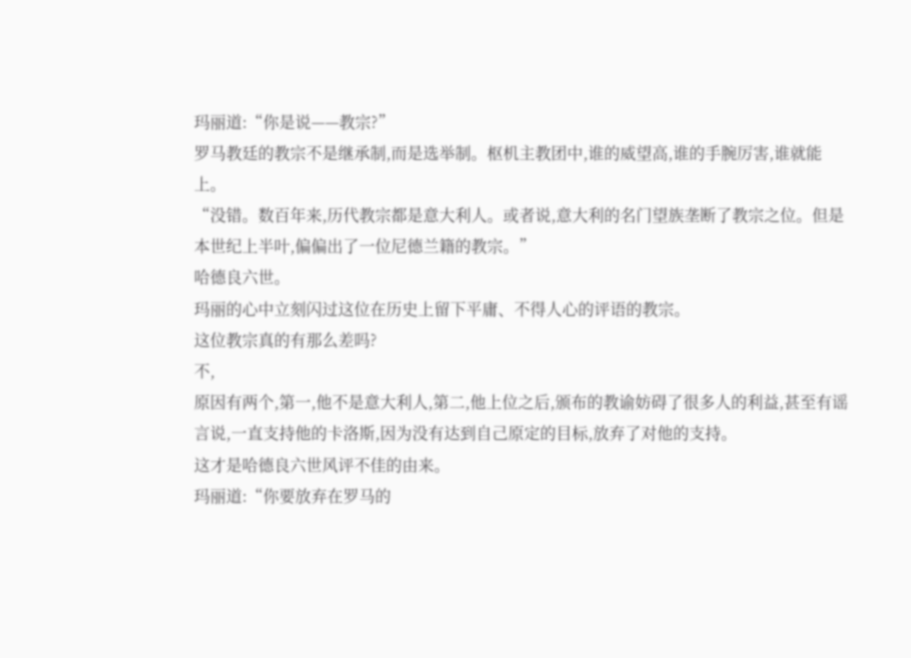玛丽道:“你是说——教宗?”
罗马教廷的教宗不是继承制,而是选举制。枢机主教团中,谁的威望高,谁的手腕厉害,谁就能上。
“没错。数百年来,历代教宗都是意大利人。或者说,意大利的名门望族垄断了教宗之位。但是本世纪上半叶,偏偏出了一位尼德兰籍的教宗。”
哈德良六世。
玛丽的心中立刻闪过这位在历史上留下平庸、不得人心的评语的教宗。
这位教宗真的有那么差吗?
不,
原因有两个,第一,他不是意大利人,第二,他上位之后,颁布的教谕妨碍了很多人的利益,甚至有谣言说,一直支持他的卡洛斯,因为没有达到自己原定的目标,放弃了对他的支持。
这才是哈德良六世风评不佳的由来。
玛丽道:“你要放弃在罗马的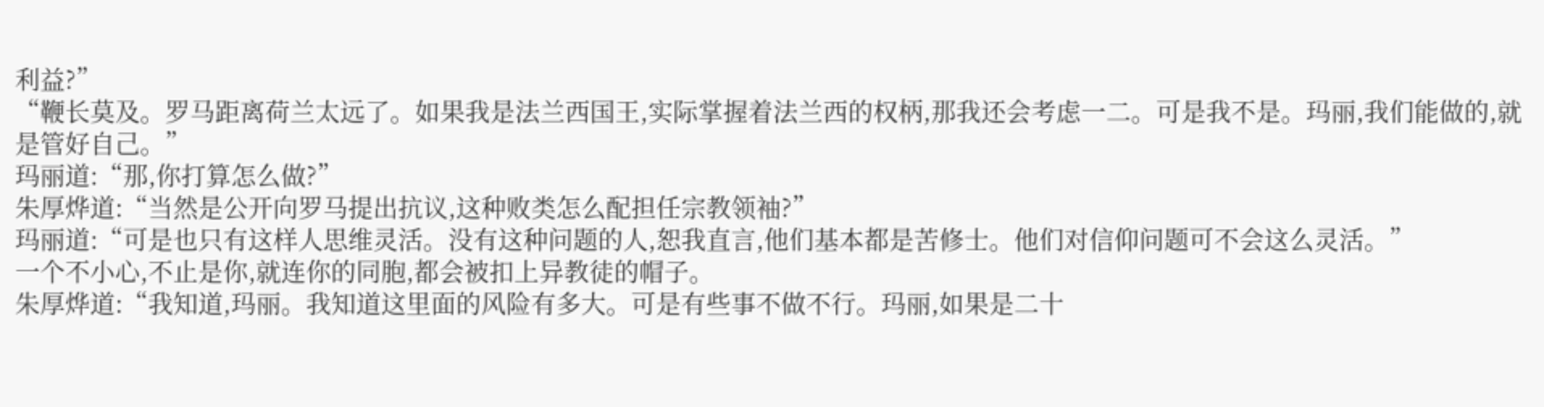利益?”
“鞭长莫及。罗马距离荷兰太远了。如果我是法兰西国王,实际掌握着法兰西的权柄,那我还会考虑一二。可是我不是。玛丽,我们能做的,就是管好自己。”
玛丽道:“那,你打算怎么做?”
朱厚烨道:“当然是公开向罗马提出抗议,这种败类怎么配担任宗教领袖?”
玛丽道:“可是也只有这样人思维灵活。没有这种问题的人,恕我直言,他们基本都是苦修士。他们对信仰问题可不会这么灵活。”
一个不小心,不止是你,就连你的同胞,都会被扣上异教徒的帽子。
朱厚烨道:“我知道,玛丽。我知道这里面的风险有多大。可是有些事不做不行。玛丽,如果是二十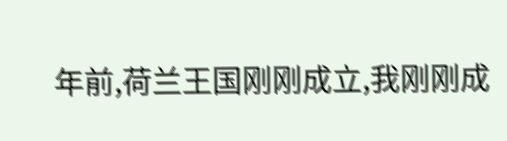年前,荷兰王国刚刚成立,我刚刚成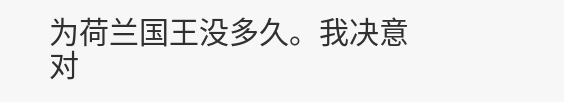为荷兰国王没多久。我决意对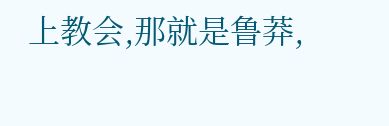上教会,那就是鲁莽,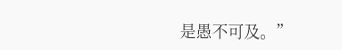是愚不可及。”